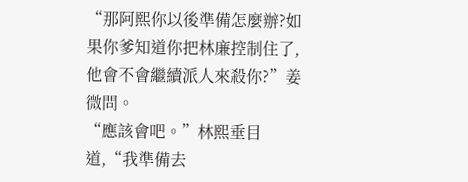“那阿熙你以後準備怎麼辦?如果你爹知道你把林廉控制住了,他會不會繼續派人來殺你?”姜微問。
“應該會吧。”林熙垂目道,“我準備去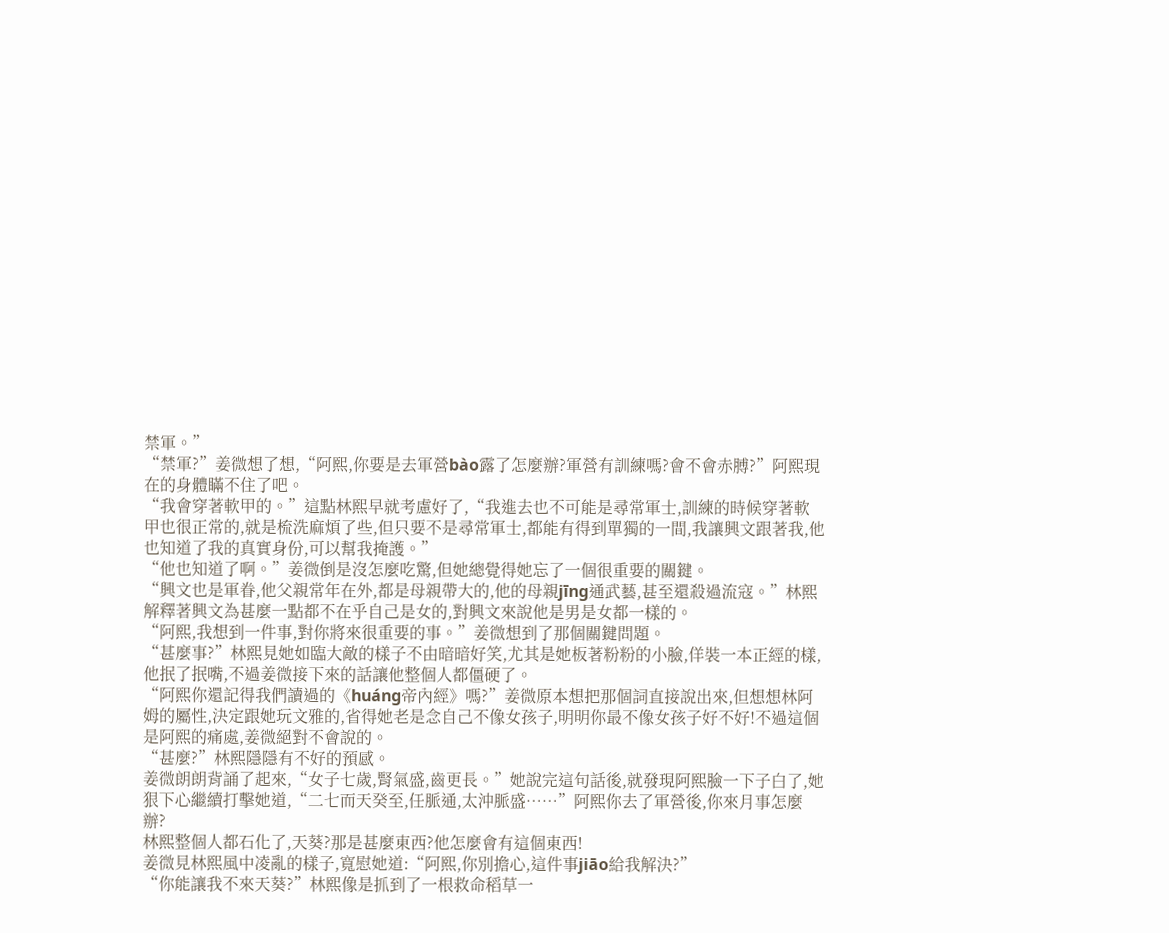禁軍。”
“禁軍?”姜微想了想,“阿熙,你要是去軍營bào露了怎麼辦?軍營有訓練嗎?會不會赤膊?”阿熙現在的身體瞞不住了吧。
“我會穿著軟甲的。”這點林熙早就考慮好了,“我進去也不可能是尋常軍士,訓練的時候穿著軟甲也很正常的,就是梳洗麻煩了些,但只要不是尋常軍士,都能有得到單獨的一間,我讓興文跟著我,他也知道了我的真實身份,可以幫我掩護。”
“他也知道了啊。”姜微倒是沒怎麼吃驚,但她總覺得她忘了一個很重要的關鍵。
“興文也是軍眷,他父親常年在外,都是母親帶大的,他的母親jīng通武藝,甚至還殺過流寇。”林熙解釋著興文為甚麼一點都不在乎自己是女的,對興文來說他是男是女都一樣的。
“阿熙,我想到一件事,對你將來很重要的事。”姜微想到了那個關鍵問題。
“甚麼事?”林熙見她如臨大敵的樣子不由暗暗好笑,尤其是她板著粉粉的小臉,佯裝一本正經的樣,他抿了抿嘴,不過姜微接下來的話讓他整個人都僵硬了。
“阿熙你還記得我們讀過的《huáng帝內經》嗎?”姜微原本想把那個詞直接說出來,但想想林阿姆的屬性,決定跟她玩文雅的,省得她老是念自己不像女孩子,明明你最不像女孩子好不好!不過這個是阿熙的痛處,姜微絕對不會說的。
“甚麼?”林熙隱隱有不好的預感。
姜微朗朗背誦了起來,“女子七歲,腎氣盛,齒更長。”她說完這句話後,就發現阿熙臉一下子白了,她狠下心繼續打擊她道,“二七而天癸至,任脈通,太沖脈盛……”阿熙你去了軍營後,你來月事怎麼辦?
林熙整個人都石化了,天葵?那是甚麼東西?他怎麼會有這個東西!
姜微見林熙風中凌亂的樣子,寬慰她道:“阿熙,你別擔心,這件事jiāo給我解決?”
“你能讓我不來天葵?”林熙像是抓到了一根救命稻草一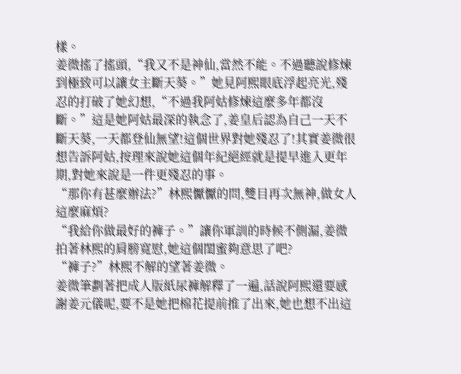樣。
姜微搖了搖頭,“我又不是神仙,當然不能。不過聽說修煉到極致可以讓女主斷天葵。”她見阿熙眼底浮起亮光,殘忍的打破了她幻想,“不過我阿姑修煉這麼多年都沒斷。”這是她阿姑最深的執念了,姜皇后認為自己一天不斷天葵,一天都登仙無望!這個世界對她殘忍了!其實姜微很想告訴阿姑,按理來說她這個年紀絕經就是提早進入更年期,對她來說是一件更殘忍的事。
“那你有甚麼辦法?”林熙懨懨的問,雙目再次無神,做女人這麼麻煩?
“我給你做最好的褲子。”讓你軍訓的時候不側漏,姜微拍著林熙的肩膀寬慰,她這個閨蜜夠意思了吧?
“褲子?”林熙不解的望著姜微。
姜微筆劃著把成人版紙尿褲解釋了一遍,話說阿熙還要感謝姜元儀呢,要不是她把棉花提前推了出來,她也想不出這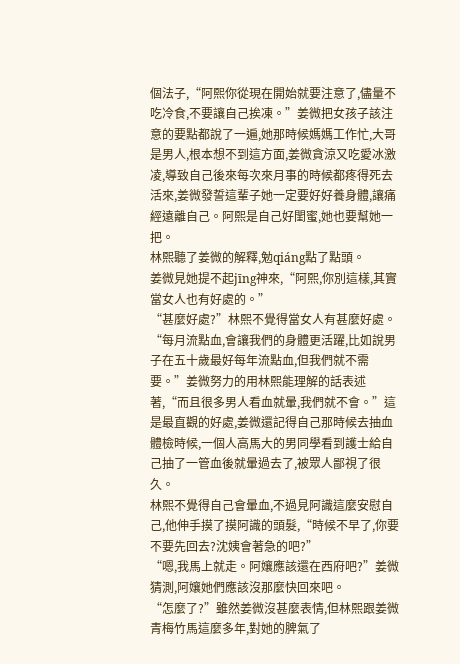個法子,“阿熙你從現在開始就要注意了,儘量不吃冷食,不要讓自己挨凍。”姜微把女孩子該注意的要點都說了一遍,她那時候媽媽工作忙,大哥是男人,根本想不到這方面,姜微貪涼又吃愛冰激凌,導致自己後來每次來月事的時候都疼得死去活來,姜微發誓這輩子她一定要好好養身體,讓痛經遠離自己。阿熙是自己好閨蜜,她也要幫她一把。
林熙聽了姜微的解釋,勉qiáng點了點頭。
姜微見她提不起jīng神來,“阿熙,你別這樣,其實當女人也有好處的。”
“甚麼好處?”林熙不覺得當女人有甚麼好處。
“每月流點血,會讓我們的身體更活躍,比如說男子在五十歲最好每年流點血,但我們就不需要。”姜微努力的用林熙能理解的話表述著,“而且很多男人看血就暈,我們就不會。”這是最直觀的好處,姜微還記得自己那時候去抽血體檢時候,一個人高馬大的男同學看到護士給自己抽了一管血後就暈過去了,被眾人鄙視了很久。
林熙不覺得自己會暈血,不過見阿識這麼安慰自己,他伸手摸了摸阿識的頭髮,“時候不早了,你要不要先回去?沈姨會著急的吧?”
“嗯,我馬上就走。阿孃應該還在西府吧?”姜微猜測,阿孃她們應該沒那麼快回來吧。
“怎麼了?”雖然姜微沒甚麼表情,但林熙跟姜微青梅竹馬這麼多年,對她的脾氣了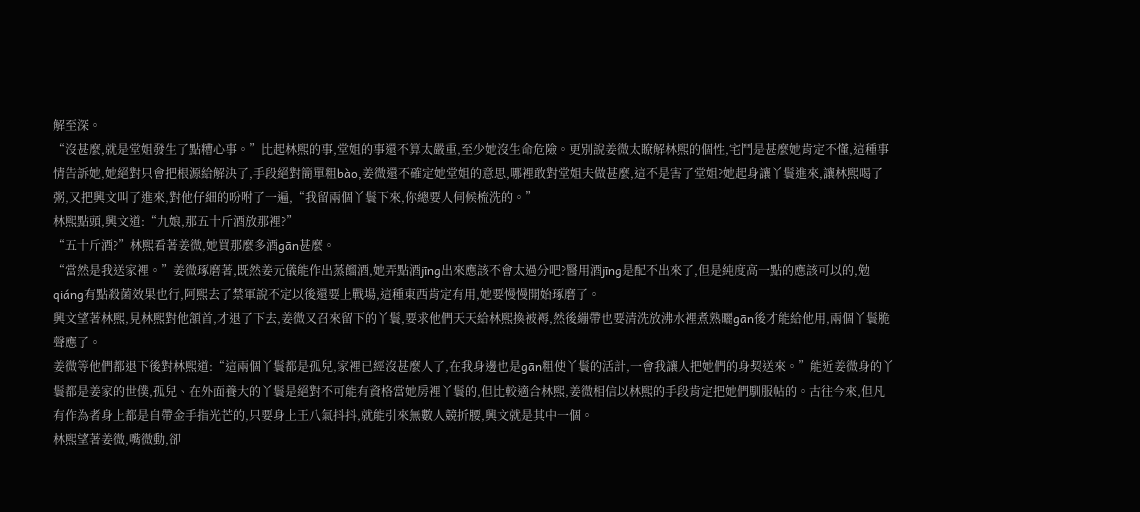解至深。
“沒甚麼,就是堂姐發生了點糟心事。”比起林熙的事,堂姐的事還不算太嚴重,至少她沒生命危險。更別說姜微太瞭解林熙的個性,宅鬥是甚麼她肯定不懂,這種事情告訴她,她絕對只會把根源給解決了,手段絕對簡單粗bào,姜微還不確定她堂姐的意思,哪裡敢對堂姐夫做甚麼,這不是害了堂姐?她起身讓丫鬟進來,讓林熙喝了粥,又把興文叫了進來,對他仔細的吩咐了一遍,“我留兩個丫鬟下來,你總要人伺候梳洗的。”
林熙點頭,興文道:“九娘,那五十斤酒放那裡?”
“五十斤酒?”林熙看著姜微,她買那麼多酒gān甚麼。
“當然是我送家裡。”姜微琢磨著,既然姜元儀能作出蒸餾酒,她弄點酒jīng出來應該不會太過分吧?醫用酒jīng是配不出來了,但是純度高一點的應該可以的,勉qiáng有點殺菌效果也行,阿熙去了禁軍說不定以後還要上戰場,這種東西肯定有用,她要慢慢開始琢磨了。
興文望著林熙,見林熙對他頷首,才退了下去,姜微又召來留下的丫鬟,要求他們天天給林熙換被褥,然後繃帶也要清洗放沸水裡煮熟曬gān後才能給他用,兩個丫鬟脆聲應了。
姜微等他們都退下後對林熙道:“這兩個丫鬟都是孤兒,家裡已經沒甚麼人了,在我身邊也是gān粗使丫鬟的活計,一會我讓人把她們的身契送來。”能近姜微身的丫鬟都是姜家的世僕,孤兒、在外面養大的丫鬟是絕對不可能有資格當她房裡丫鬟的,但比較適合林熙,姜微相信以林熙的手段肯定把她們馴服帖的。古往今來,但凡有作為者身上都是自帶金手指光芒的,只要身上王八氣抖抖,就能引來無數人競折腰,興文就是其中一個。
林熙望著姜微,嘴微動,卻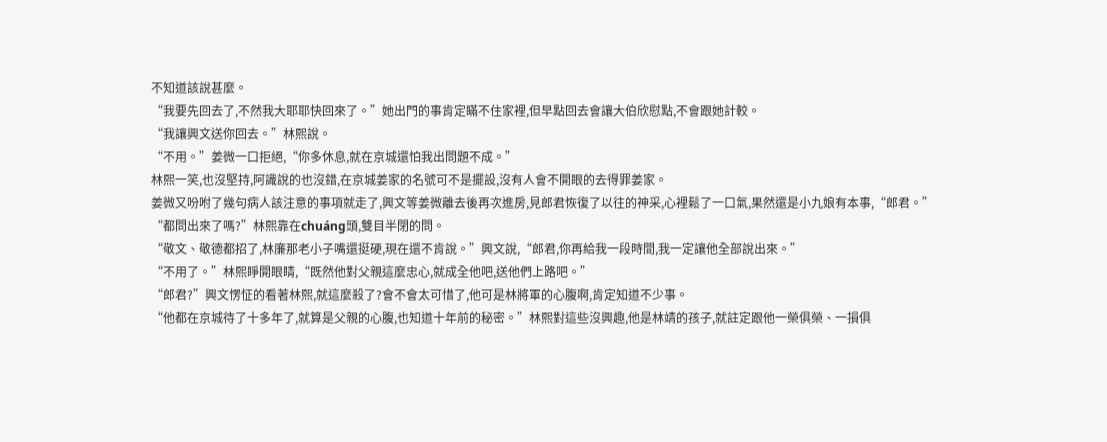不知道該說甚麼。
“我要先回去了,不然我大耶耶快回來了。”她出門的事肯定瞞不住家裡,但早點回去會讓大伯欣慰點,不會跟她計較。
“我讓興文送你回去。”林熙說。
“不用。”姜微一口拒絕,“你多休息,就在京城還怕我出問題不成。”
林熙一笑,也沒堅持,阿識說的也沒錯,在京城姜家的名號可不是擺設,沒有人會不開眼的去得罪姜家。
姜微又吩咐了幾句病人該注意的事項就走了,興文等姜微離去後再次進房,見郎君恢復了以往的神采,心裡鬆了一口氣,果然還是小九娘有本事,“郎君。”
“都問出來了嗎?”林熙靠在chuáng頭,雙目半閉的問。
“敬文、敬德都招了,林廉那老小子嘴還挺硬,現在還不肯說。”興文說,“郎君,你再給我一段時間,我一定讓他全部說出來。”
“不用了。”林熙睜開眼睛,“既然他對父親這麼忠心,就成全他吧,送他們上路吧。”
“郎君?”興文愣怔的看著林熙,就這麼殺了?會不會太可惜了,他可是林將軍的心腹啊,肯定知道不少事。
“他都在京城待了十多年了,就算是父親的心腹,也知道十年前的秘密。”林熙對這些沒興趣,他是林靖的孩子,就註定跟他一榮俱榮、一損俱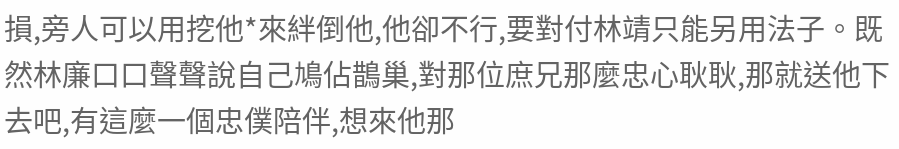損,旁人可以用挖他*來絆倒他,他卻不行,要對付林靖只能另用法子。既然林廉口口聲聲說自己鳩佔鵲巢,對那位庶兄那麼忠心耿耿,那就送他下去吧,有這麼一個忠僕陪伴,想來他那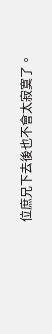位庶兄下去後也不會太寂寞了。